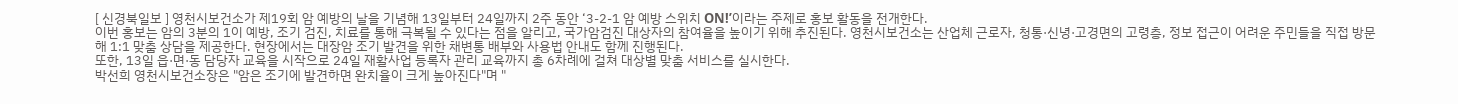[ 신경북일보 ] 영천시보건소가 제19회 암 예방의 날을 기념해 13일부터 24일까지 2주 동안 ‘3-2-1 암 예방 스위치 ON!’이라는 주제로 홍보 활동을 전개한다.
이번 홍보는 암의 3분의 1이 예방, 조기 검진, 치료를 통해 극복될 수 있다는 점을 알리고, 국가암검진 대상자의 참여율을 높이기 위해 추진된다. 영천시보건소는 산업체 근로자, 청통·신녕·고경면의 고령층, 정보 접근이 어려운 주민들을 직접 방문해 1:1 맞춤 상담을 제공한다. 현장에서는 대장암 조기 발견을 위한 채변통 배부와 사용법 안내도 함께 진행된다.
또한, 13일 읍·면·동 담당자 교육을 시작으로 24일 재활사업 등록자 관리 교육까지 총 6차례에 걸쳐 대상별 맞춤 서비스를 실시한다.
박선희 영천시보건소장은 "암은 조기에 발견하면 완치율이 크게 높아진다"며 "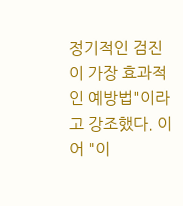정기적인 검진이 가장 효과적인 예방법"이라고 강조했다. 이어 "이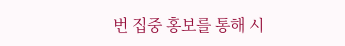번 집중 홍보를 통해 시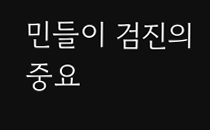민들이 검진의 중요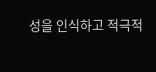성을 인식하고 적극적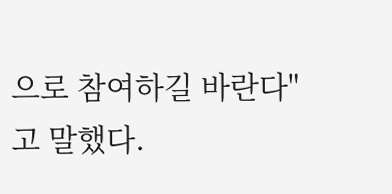으로 참여하길 바란다"고 말했다.